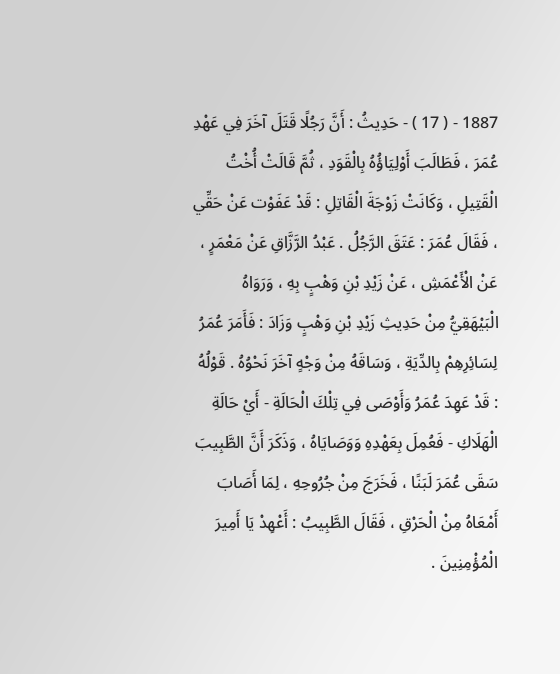1887 - ( 17 ) - حَدِيثُ : أَنَّ رَجُلًا قَتَلَ آخَرَ فِي عَهْدِ عُمَرَ ، فَطَالَبَ أَوْلِيَاؤُهُ بِالْقَوَدِ ، ثُمَّ قَالَتْ أُخْتُ الْقَتِيلِ ، وَكَانَتْ زَوْجَةَ الْقَاتِلِ : قَدْ عَفَوْت عَنْ حَقِّي ، فَقَالَ عُمَرَ : عَتَقَ الرَّجُلُ . عَبْدُ الرَّزَّاقِ عَنْ مَعْمَرٍ ، عَنْ الْأَعْمَشِ ، عَنْ زَيْدِ بْنِ وَهْبٍ بِهِ ، وَرَوَاهُ الْبَيْهَقِيُّ مِنْ حَدِيثِ زَيْدِ بْنِ وَهْبٍ وَزَادَ : فَأَمَرَ عُمَرُ لِسَائِرِهِمْ بِالدِّيَةِ ، وَسَاقَهُ مِنْ وَجْهٍ آخَرَ نَحْوُهُ . قَوْلُهُ : قَدْ عَهِدَ عُمَرُ وَأَوْصَى فِي تِلْكَ الْحَالَةِ - أَيْ حَالَةِ الْهَلَاكِ - فَعُمِلَ بِعَهْدِهِ وَوَصَايَاهُ ، وَذَكَرَ أَنَّ الطَّبِيبَ سَقَى عُمَرَ لَبَنًا ، فَخَرَجَ مِنْ جُرُوحِهِ ، لِمَا أَصَابَ أَمْعَاهُ مِنْ الْحَرْقِ ، فَقَالَ الطَّبِيبُ : أَعْهِدْ يَا أَمِيرَ الْمُؤْمِنِينَ .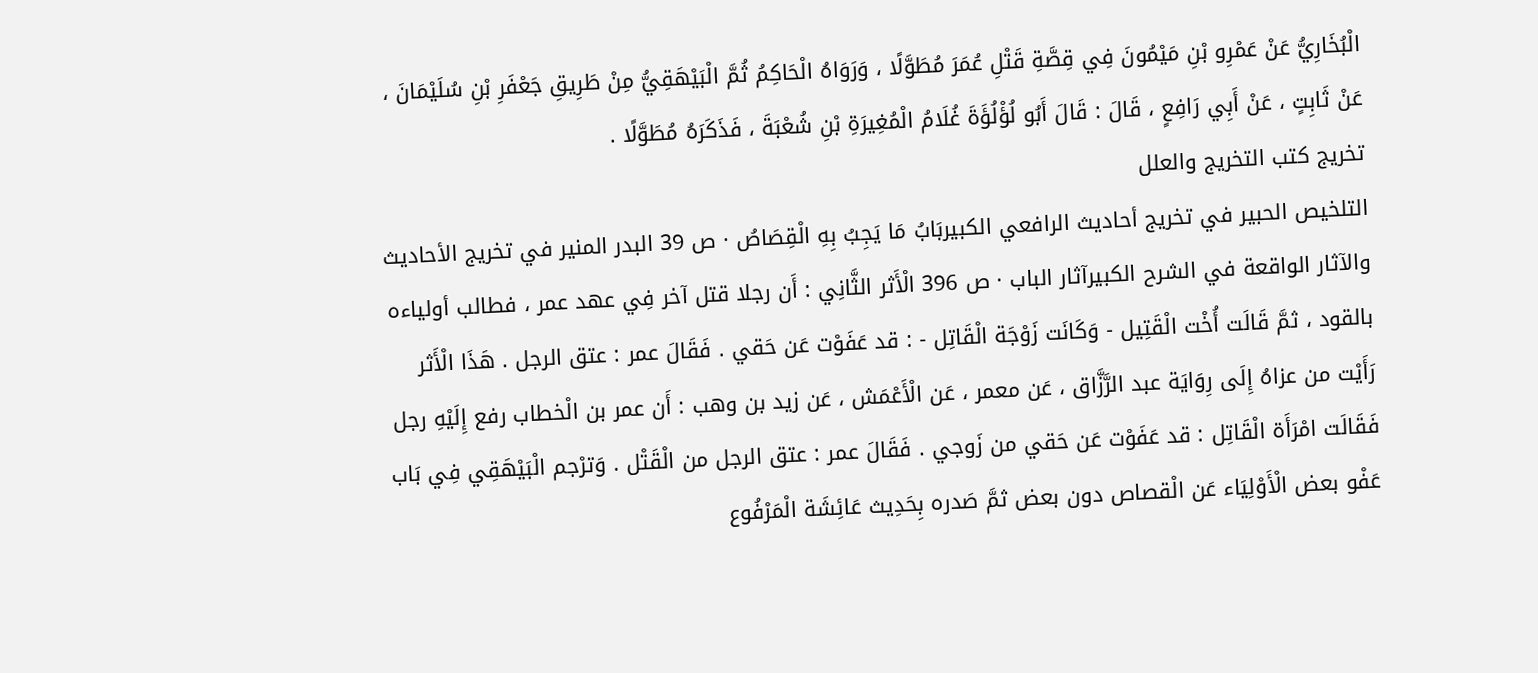الْبُخَارِيُّ عَنْ عَمْرِو بْنِ مَيْمُونَ فِي قِصَّةِ قَتْلِ عُمَرَ مُطَوَّلًا ، وَرَوَاهُ الْحَاكِمُ ثُمَّ الْبَيْهَقِيُّ مِنْ طَرِيقِ جَعْفَرِ بْنِ سُلَيْمَانَ ، عَنْ ثَابِتٍ ، عَنْ أَبِي رَافِعٍ ، قَالَ : قَالَ أَبُو لُؤْلُؤَةَ غُلَامُ الْمُغِيرَةِ بْنِ شُعْبَةَ ، فَذَكَرَهُ مُطَوَّلًا .
تخريج كتب التخريج والعلل
التلخيص الحبير في تخريج أحاديث الرافعي الكبيربَابُ مَا يَجِبُ بِهِ الْقِصَاصُ · ص 39 البدر المنير في تخريج الأحاديث والآثار الواقعة في الشرح الكبيرآثار الباب · ص 396 الْأَثر الثَّانِي : أَن رجلا قتل آخر فِي عهد عمر ، فطالب أولياءه بالقود ، ثمَّ قَالَت أُخْت الْقَتِيل - وَكَانَت زَوْجَة الْقَاتِل - : قد عَفَوْت عَن حَقي . فَقَالَ عمر : عتق الرجل . هَذَا الْأَثر رَأَيْت من عزاهُ إِلَى رِوَايَة عبد الرَّزَّاق ، عَن معمر ، عَن الْأَعْمَش ، عَن زيد بن وهب : أَن عمر بن الْخطاب رفع إِلَيْهِ رجل فَقَالَت امْرَأَة الْقَاتِل : قد عَفَوْت عَن حَقي من زَوجي . فَقَالَ عمر : عتق الرجل من الْقَتْل . وَترْجم الْبَيْهَقِي فِي بَاب عَفْو بعض الْأَوْلِيَاء عَن الْقصاص دون بعض ثمَّ صَدره بِحَدِيث عَائِشَة الْمَرْفُوع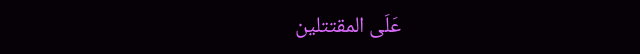عَلَى المقتتلين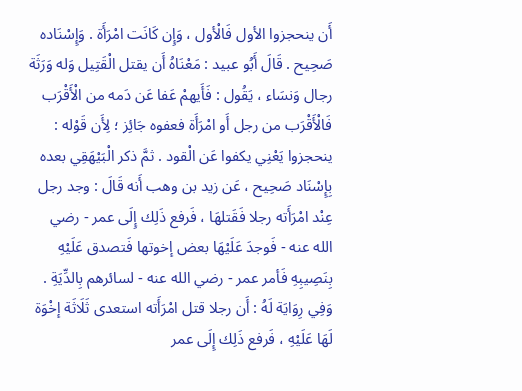أَن ينحجزوا الأول فَالْأول ، وَإِن كَانَت امْرَأَة . وَإِسْنَاده صَحِيح . قَالَ أَبُو عبيد : مَعْنَاهُ أَن يقتل الْقَتِيل وَله وَرَثَة رجال وَنسَاء ، يَقُول : فَأَيهمْ عَفا عَن دَمه من الْأَقْرَب فَالْأَقْرَب من رجل أَو امْرَأَة فعفوه جَائِز ؛ لِأَن قَوْله : ينحجزوا يَعْنِي يكفوا عَن الْقود . ثمَّ ذكر الْبَيْهَقِي بعده بِإِسْنَاد صَحِيح ، عَن زيد بن وهب أَنه قَالَ : وجد رجل عِنْد امْرَأَته رجلا فَقَتلهَا ، فَرفع ذَلِك إِلَى عمر - رضي الله عنه - فَوجدَ عَلَيْهَا بعض إخوتها فَتصدق عَلَيْهِ بِنَصِيبِهِ فَأمر عمر - رضي الله عنه - لسائرهم بِالدِّيَةِ . وَفِي رِوَايَة لَهُ : أَن رجلا قتل امْرَأَته استعدى ثَلَاثَة إخْوَة لَهَا عَلَيْهِ ، فَرفع ذَلِك إِلَى عمر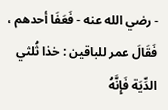- رضي الله عنه - فَعَفَا أحدهم ، فَقَالَ عمر للباقين : خذا ثُلثي الدِّيَة فَإِنَّهُ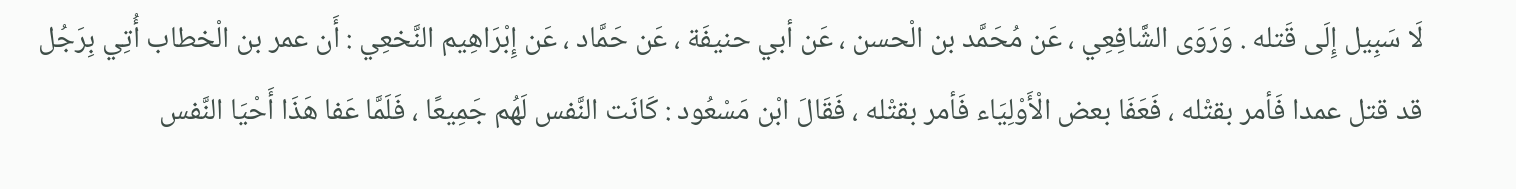لَا سَبِيل إِلَى قَتله . وَرَوَى الشَّافِعِي ، عَن مُحَمَّد بن الْحسن ، عَن أبي حنيفَة ، عَن حَمَّاد ، عَن إِبْرَاهِيم النَّخعِي : أَن عمر بن الْخطاب أُتِي بِرَجُل قد قتل عمدا فَأمر بقتْله ، فَعَفَا بعض الْأَوْلِيَاء فَأمر بقتْله ، فَقَالَ ابْن مَسْعُود : كَانَت النَّفس لَهُم جَمِيعًا ، فَلَمَّا عَفا هَذَا أَحْيَا النَّفس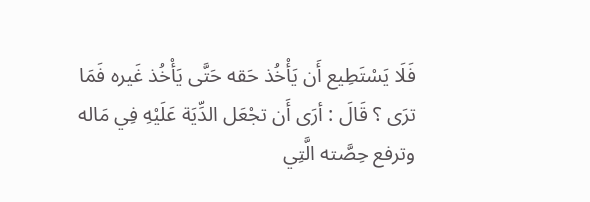فَلَا يَسْتَطِيع أَن يَأْخُذ حَقه حَتَّى يَأْخُذ غَيره فَمَا ترَى ؟ قَالَ : أرَى أَن تجْعَل الدِّيَة عَلَيْهِ فِي مَاله وترفع حِصَّته الَّتِي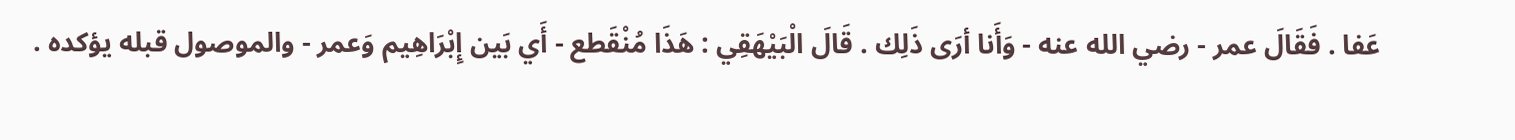عَفا . فَقَالَ عمر - رضي الله عنه - وَأَنا أرَى ذَلِك . قَالَ الْبَيْهَقِي : هَذَا مُنْقَطع - أَي بَين إِبْرَاهِيم وَعمر - والموصول قبله يؤكده .